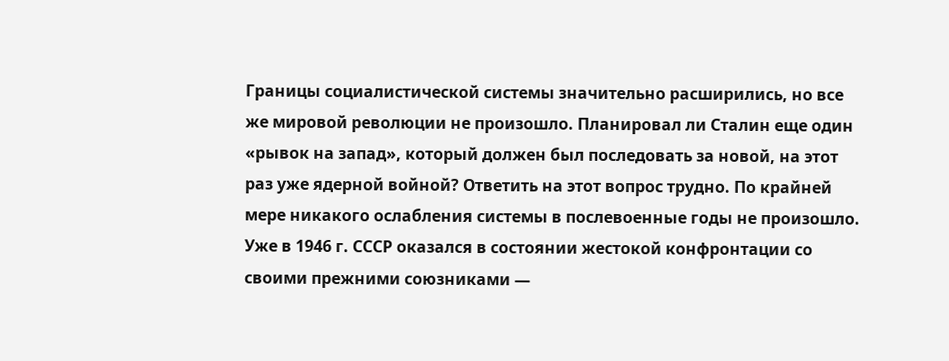Границы социалистической системы значительно расширились, но все же мировой революции не произошло. Планировал ли Сталин еще один «рывок на запад», который должен был последовать за новой, на этот раз уже ядерной войной? Ответить на этот вопрос трудно. По крайней мере никакого ослабления системы в послевоенные годы не произошло. Уже в 1946 г. СССР оказался в состоянии жестокой конфронтации со своими прежними союзниками —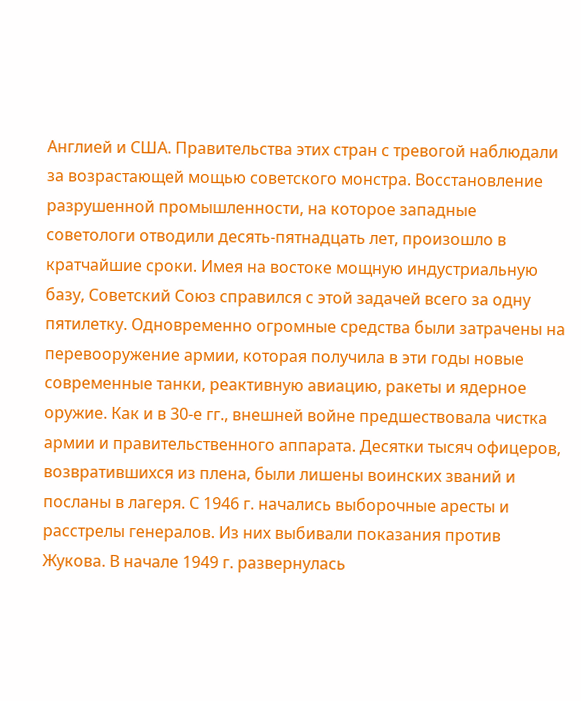Англией и США. Правительства этих стран с тревогой наблюдали за возрастающей мощью советского монстра. Восстановление разрушенной промышленности, на которое западные советологи отводили десять-пятнадцать лет, произошло в кратчайшие сроки. Имея на востоке мощную индустриальную базу, Советский Союз справился с этой задачей всего за одну пятилетку. Одновременно огромные средства были затрачены на перевооружение армии, которая получила в эти годы новые современные танки, реактивную авиацию, ракеты и ядерное оружие. Как и в 30-е гг., внешней войне предшествовала чистка армии и правительственного аппарата. Десятки тысяч офицеров, возвратившихся из плена, были лишены воинских званий и посланы в лагеря. С 1946 г. начались выборочные аресты и расстрелы генералов. Из них выбивали показания против Жукова. В начале 1949 г. развернулась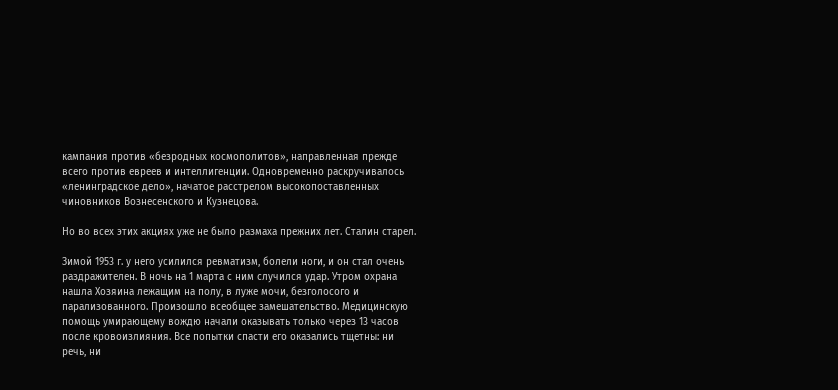кампания против «безродных космополитов», направленная прежде всего против евреев и интеллигенции. Одновременно раскручивалось «ленинградское дело», начатое расстрелом высокопоставленных чиновников Вознесенского и Кузнецова.

Но во всех этих акциях уже не было размаха прежних лет. Сталин старел.

Зимой 1953 г. у него усилился ревматизм, болели ноги, и он стал очень раздражителен. В ночь на 1 марта с ним случился удар. Утром охрана нашла Хозяина лежащим на полу, в луже мочи, безголосого и парализованного. Произошло всеобщее замешательство. Медицинскую помощь умирающему вождю начали оказывать только через 13 часов после кровоизлияния. Все попытки спасти его оказались тщетны: ни речь, ни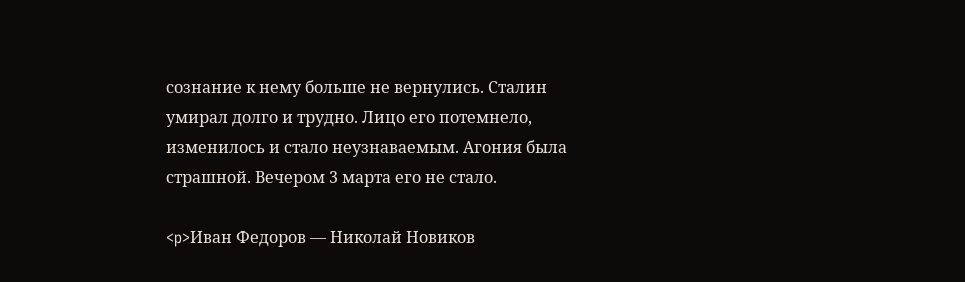сознание к нему больше не вернулись. Сталин умирал долго и трудно. Лицо его потемнело, изменилось и стало неузнаваемым. Агония была страшной. Вечером 3 марта его не стало.

<p>Иван Федоров — Николай Новиков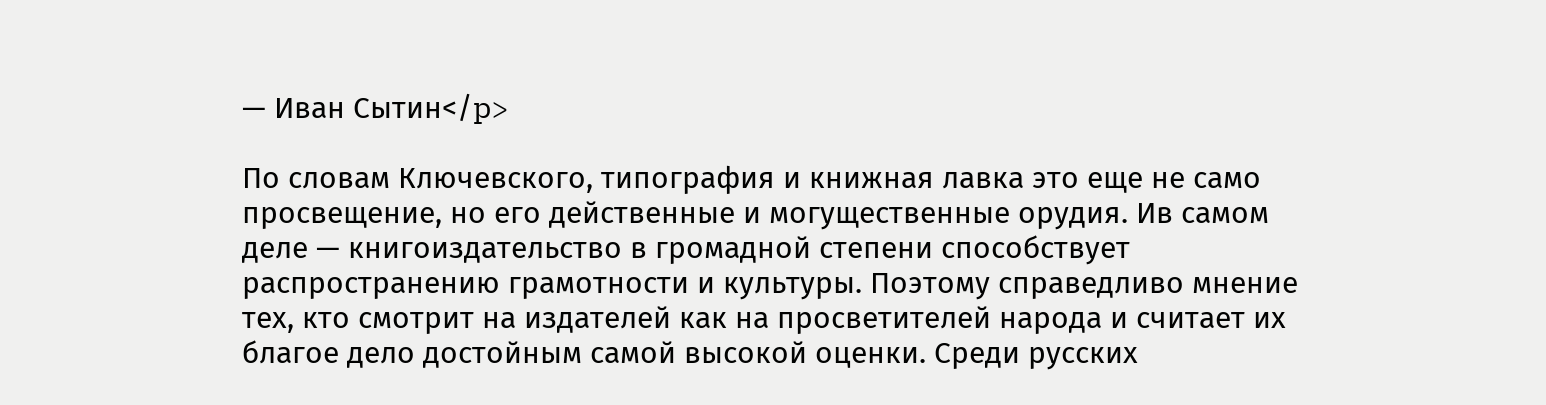— Иван Сытин</p>

По словам Ключевского, типография и книжная лавка это еще не само просвещение, но его действенные и могущественные орудия. Ив самом деле — книгоиздательство в громадной степени способствует распространению грамотности и культуры. Поэтому справедливо мнение тех, кто смотрит на издателей как на просветителей народа и считает их благое дело достойным самой высокой оценки. Среди русских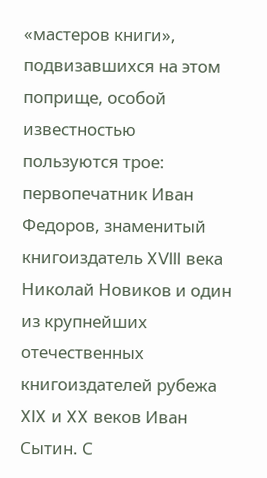«мастеров книги», подвизавшихся на этом поприще, особой известностью пользуются трое: первопечатник Иван Федоров, знаменитый книгоиздатель XVIII века Николай Новиков и один из крупнейших отечественных книгоиздателей рубежа XIX и XX веков Иван Сытин. С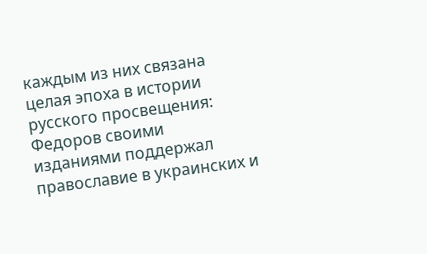каждым из них связана целая эпоха в истории русского просвещения: Федоров своими изданиями поддержал православие в украинских и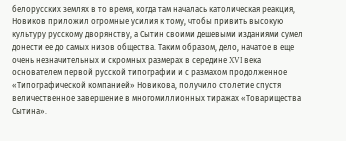белорусских землях в то время, когда там началась католическая реакция, Новиков приложил огромные усилия к тому, чтобы привить высокую культуру русскому дворянству, а Сытин своими дешевыми изданиями сумел донести ее до самых низов общества. Таким образом, дело, начатое в еще очень незначительных и скромных размерах в середине XVI века основателем первой русской типографии и с размахом продолженное «Типографической компанией» Новикова, получило столетие спустя величественное завершение в многомиллионных тиражах «Товарищества Сытина».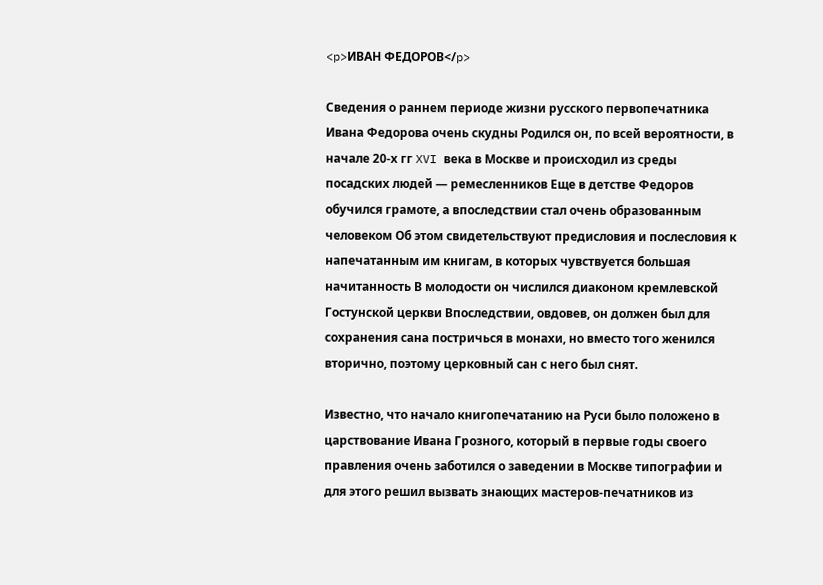<p>ИВАН ФЕДОРОВ</p>

Сведения о раннем периоде жизни русского первопечатника Ивана Федорова очень скудны Родился он, по всей вероятности, в начале 20-х гг XVI века в Москве и происходил из среды посадских людей — ремесленников Еще в детстве Федоров обучился грамоте, а впоследствии стал очень образованным человеком Об этом свидетельствуют предисловия и послесловия к напечатанным им книгам, в которых чувствуется большая начитанность В молодости он числился диаконом кремлевской Гостунской церкви Впоследствии, овдовев, он должен был для сохранения сана постричься в монахи, но вместо того женился вторично, поэтому церковный сан с него был снят.

Известно, что начало книгопечатанию на Руси было положено в царствование Ивана Грозного, который в первые годы своего правления очень заботился о заведении в Москве типографии и для этого решил вызвать знающих мастеров-печатников из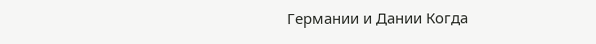Германии и Дании Когда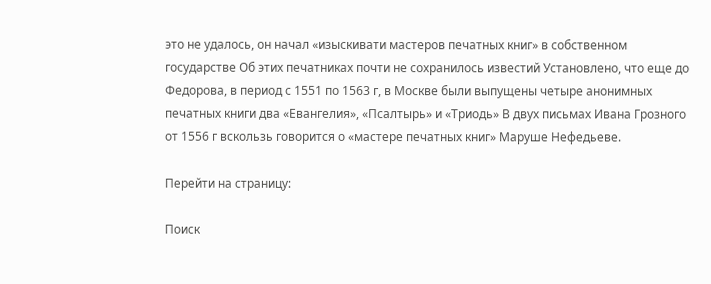это не удалось, он начал «изыскивати мастеров печатных книг» в собственном государстве Об этих печатниках почти не сохранилось известий Установлено, что еще до Федорова, в период с 1551 по 1563 г, в Москве были выпущены четыре анонимных печатных книги два «Евангелия», «Псалтырь» и «Триодь» В двух письмах Ивана Грозного от 1556 г вскользь говорится о «мастере печатных книг» Маруше Нефедьеве.

Перейти на страницу:

Поиск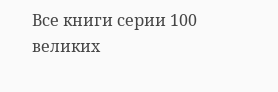Все книги серии 100 великих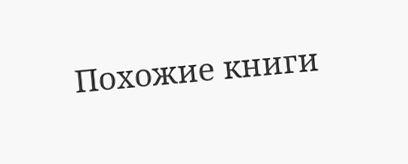Похожие книги